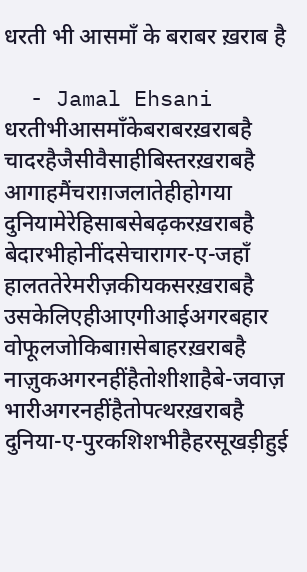धरती भी आसमाँ के बराबर ख़राब है

  - Jamal Ehsani
धरतीभीआसमाँकेबराबरख़राबहै
चादरहैजैसीवैसाहीबिस्तरख़राबहै
आगाहमैंचराग़जलातेहीहोगया
दुनियामेरेहिसाबसेबढ़करख़राबहै
बेदारभीहोनींदसेचारागर-ए-जहाँ
हालततेरेमरीज़कीयकसरख़राबहै
उसकेलिएहीआएगीआईअगरबहार
वोफूलजोकिबाग़सेबाहरख़राबहै
नाज़ुकअगरनहींहैतोशीशाहैबे-जवाज़
भारीअगरनहींहैतोपत्थरख़राबहै
दुनिया-ए-पुरकशिशभीहैहरसूखड़ीहुई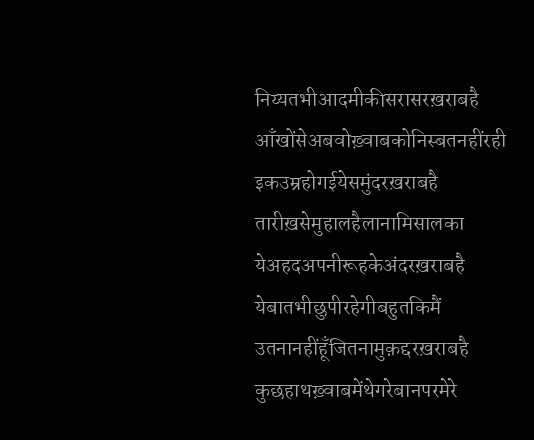निय्यतभीआदमीकीसरासरख़राबहै
आँखोंसेअबवोख़्वाबकोनिस्बतनहींरही
इकउम्रहोगईयेसमुंदरख़राबहै
तारीख़सेमुहालहैलानामिसालका
येअहदअपनीरूहकेअंदरख़राबहै
येबातभीछुपीरहेगीबहुतकिमैं
उतनानहींहूँजितनामुक़द्दरख़राबहै
कुछहाथख़्वाबमेंथेगरेबानपरमेरे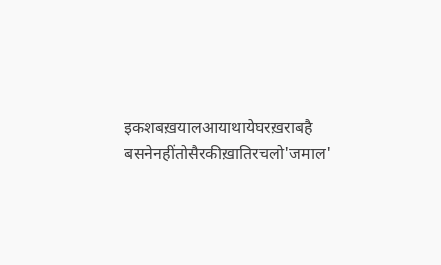इकशबख़यालआयाथायेघरख़राबहै
बसनेनहींतोसैरकीख़ातिरचलो'जमाल'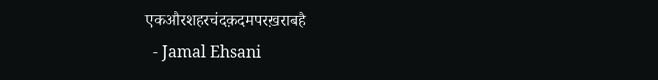एकऔरशहरचंदक़दमपरख़राबहै
  - Jamal Ehsani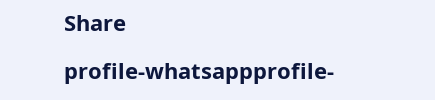Share

profile-whatsappprofile-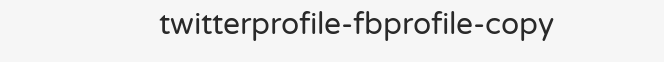twitterprofile-fbprofile-copy